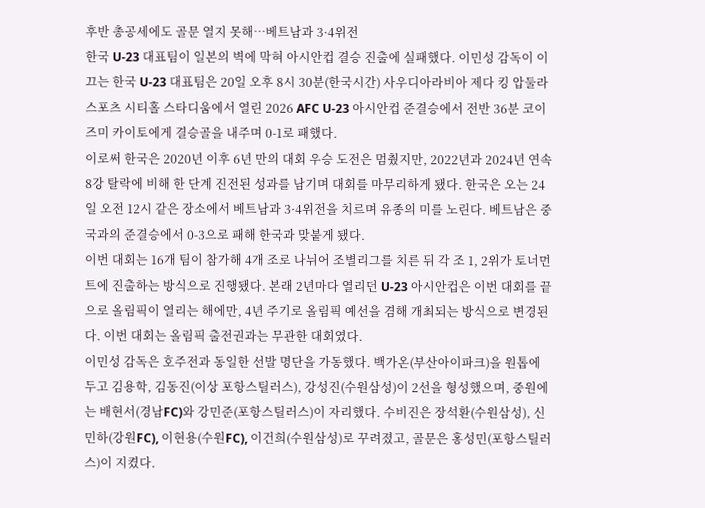후반 총공세에도 골문 열지 못해…베트남과 3·4위전
한국 U-23 대표팀이 일본의 벽에 막혀 아시안컵 결승 진출에 실패했다. 이민성 감독이 이끄는 한국 U-23 대표팀은 20일 오후 8시 30분(한국시간) 사우디아라비아 제다 킹 압둘라 스포츠 시티홀 스타디움에서 열린 2026 AFC U-23 아시안컵 준결승에서 전반 36분 코이즈미 카이토에게 결승골을 내주며 0-1로 패했다.
이로써 한국은 2020년 이후 6년 만의 대회 우승 도전은 멈췄지만, 2022년과 2024년 연속 8강 탈락에 비해 한 단계 진전된 성과를 남기며 대회를 마무리하게 됐다. 한국은 오는 24일 오전 12시 같은 장소에서 베트남과 3·4위전을 치르며 유종의 미를 노린다. 베트남은 중국과의 준결승에서 0-3으로 패해 한국과 맞붙게 됐다.
이번 대회는 16개 팀이 참가해 4개 조로 나뉘어 조별리그를 치른 뒤 각 조 1, 2위가 토너먼트에 진출하는 방식으로 진행됐다. 본래 2년마다 열리던 U-23 아시안컵은 이번 대회를 끝으로 올림픽이 열리는 해에만, 4년 주기로 올림픽 예선을 겸해 개최되는 방식으로 변경된다. 이번 대회는 올림픽 출전권과는 무관한 대회였다.
이민성 감독은 호주전과 동일한 선발 명단을 가동했다. 백가온(부산아이파크)을 원톱에 두고 김용학, 김동진(이상 포항스틸러스), 강성진(수원삼성)이 2선을 형성했으며, 중원에는 배현서(경남FC)와 강민준(포항스틸러스)이 자리했다. 수비진은 장석환(수원삼성), 신민하(강원FC), 이현용(수원FC), 이건희(수원삼성)로 꾸려졌고, 골문은 홍성민(포항스틸러스)이 지켰다.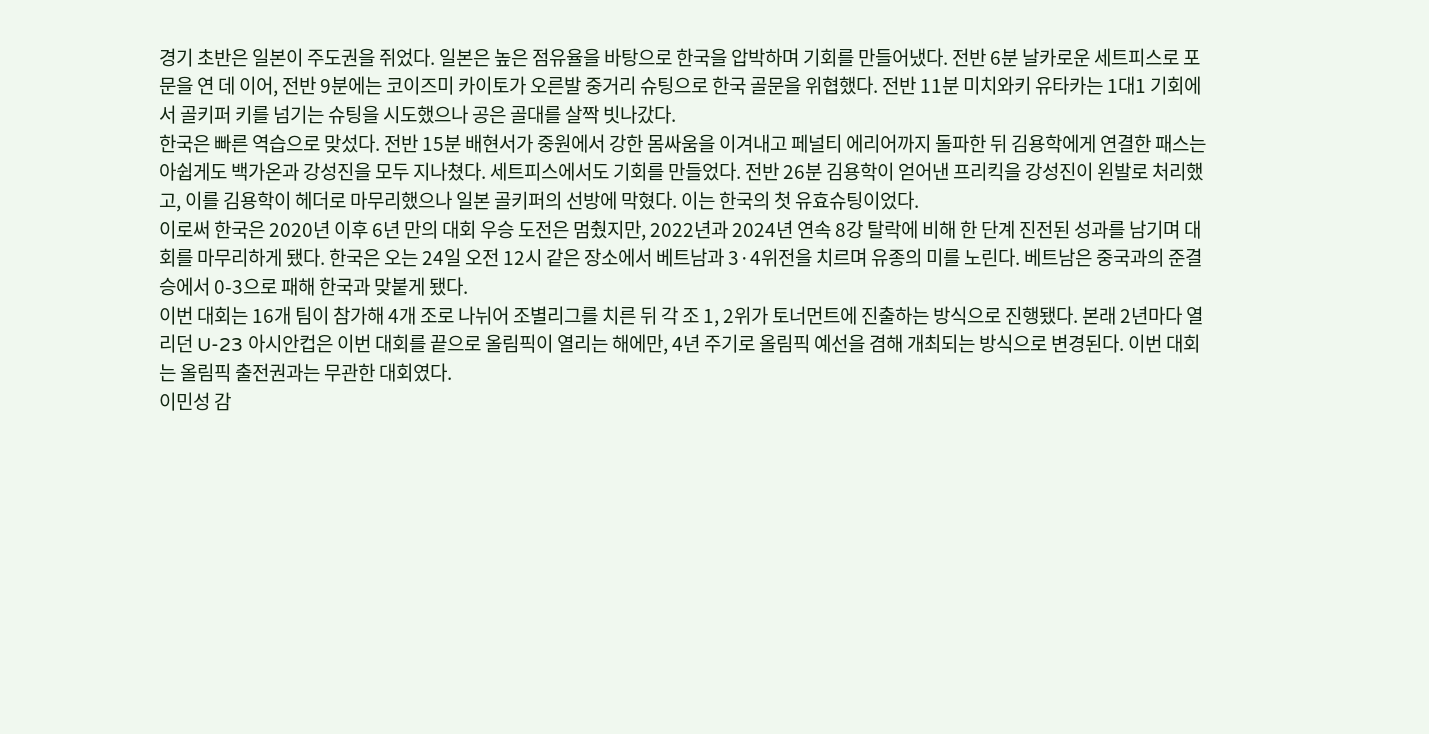경기 초반은 일본이 주도권을 쥐었다. 일본은 높은 점유율을 바탕으로 한국을 압박하며 기회를 만들어냈다. 전반 6분 날카로운 세트피스로 포문을 연 데 이어, 전반 9분에는 코이즈미 카이토가 오른발 중거리 슈팅으로 한국 골문을 위협했다. 전반 11분 미치와키 유타카는 1대1 기회에서 골키퍼 키를 넘기는 슈팅을 시도했으나 공은 골대를 살짝 빗나갔다.
한국은 빠른 역습으로 맞섰다. 전반 15분 배현서가 중원에서 강한 몸싸움을 이겨내고 페널티 에리어까지 돌파한 뒤 김용학에게 연결한 패스는 아쉽게도 백가온과 강성진을 모두 지나쳤다. 세트피스에서도 기회를 만들었다. 전반 26분 김용학이 얻어낸 프리킥을 강성진이 왼발로 처리했고, 이를 김용학이 헤더로 마무리했으나 일본 골키퍼의 선방에 막혔다. 이는 한국의 첫 유효슈팅이었다.
이로써 한국은 2020년 이후 6년 만의 대회 우승 도전은 멈췄지만, 2022년과 2024년 연속 8강 탈락에 비해 한 단계 진전된 성과를 남기며 대회를 마무리하게 됐다. 한국은 오는 24일 오전 12시 같은 장소에서 베트남과 3·4위전을 치르며 유종의 미를 노린다. 베트남은 중국과의 준결승에서 0-3으로 패해 한국과 맞붙게 됐다.
이번 대회는 16개 팀이 참가해 4개 조로 나뉘어 조별리그를 치른 뒤 각 조 1, 2위가 토너먼트에 진출하는 방식으로 진행됐다. 본래 2년마다 열리던 U-23 아시안컵은 이번 대회를 끝으로 올림픽이 열리는 해에만, 4년 주기로 올림픽 예선을 겸해 개최되는 방식으로 변경된다. 이번 대회는 올림픽 출전권과는 무관한 대회였다.
이민성 감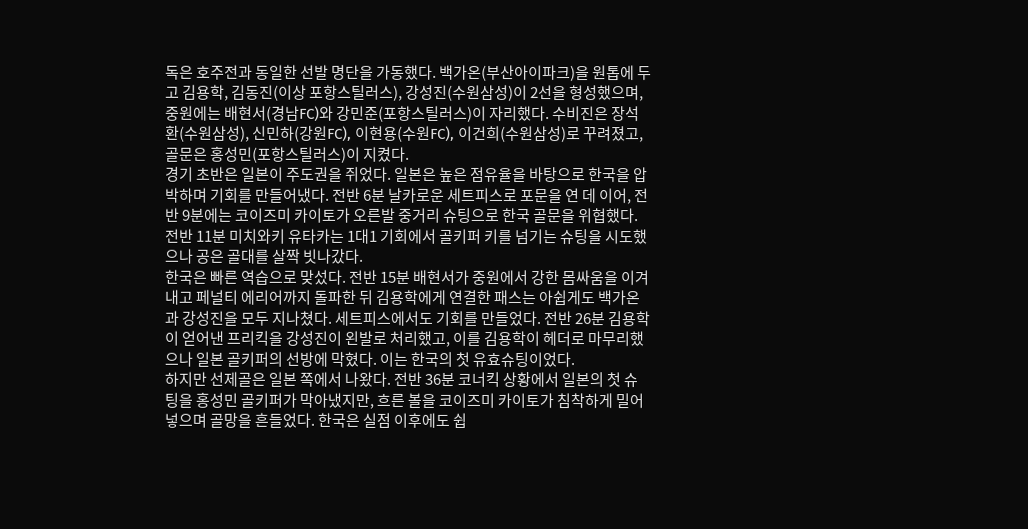독은 호주전과 동일한 선발 명단을 가동했다. 백가온(부산아이파크)을 원톱에 두고 김용학, 김동진(이상 포항스틸러스), 강성진(수원삼성)이 2선을 형성했으며, 중원에는 배현서(경남FC)와 강민준(포항스틸러스)이 자리했다. 수비진은 장석환(수원삼성), 신민하(강원FC), 이현용(수원FC), 이건희(수원삼성)로 꾸려졌고, 골문은 홍성민(포항스틸러스)이 지켰다.
경기 초반은 일본이 주도권을 쥐었다. 일본은 높은 점유율을 바탕으로 한국을 압박하며 기회를 만들어냈다. 전반 6분 날카로운 세트피스로 포문을 연 데 이어, 전반 9분에는 코이즈미 카이토가 오른발 중거리 슈팅으로 한국 골문을 위협했다. 전반 11분 미치와키 유타카는 1대1 기회에서 골키퍼 키를 넘기는 슈팅을 시도했으나 공은 골대를 살짝 빗나갔다.
한국은 빠른 역습으로 맞섰다. 전반 15분 배현서가 중원에서 강한 몸싸움을 이겨내고 페널티 에리어까지 돌파한 뒤 김용학에게 연결한 패스는 아쉽게도 백가온과 강성진을 모두 지나쳤다. 세트피스에서도 기회를 만들었다. 전반 26분 김용학이 얻어낸 프리킥을 강성진이 왼발로 처리했고, 이를 김용학이 헤더로 마무리했으나 일본 골키퍼의 선방에 막혔다. 이는 한국의 첫 유효슈팅이었다.
하지만 선제골은 일본 쪽에서 나왔다. 전반 36분 코너킥 상황에서 일본의 첫 슈팅을 홍성민 골키퍼가 막아냈지만, 흐른 볼을 코이즈미 카이토가 침착하게 밀어 넣으며 골망을 흔들었다. 한국은 실점 이후에도 쉽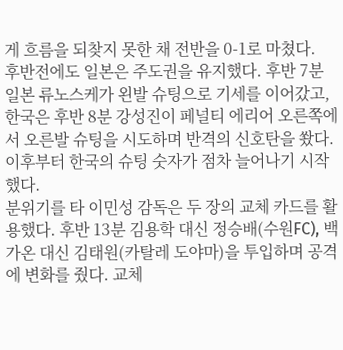게 흐름을 되찾지 못한 채 전반을 0-1로 마쳤다.
후반전에도 일본은 주도권을 유지했다. 후반 7분 일본 류노스케가 왼발 슈팅으로 기세를 이어갔고, 한국은 후반 8분 강성진이 페널티 에리어 오른쪽에서 오른발 슈팅을 시도하며 반격의 신호탄을 쐈다. 이후부터 한국의 슈팅 숫자가 점차 늘어나기 시작했다.
분위기를 타 이민성 감독은 두 장의 교체 카드를 활용했다. 후반 13분 김용학 대신 정승배(수원FC), 백가온 대신 김태원(카탈레 도야마)을 투입하며 공격에 변화를 줬다. 교체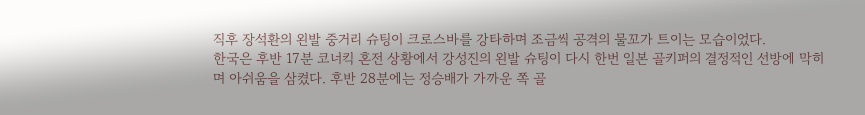직후 장석환의 왼발 중거리 슈팅이 크로스바를 강타하며 조금씩 공격의 물꼬가 트이는 모습이었다.
한국은 후반 17분 코너킥 혼전 상황에서 강성진의 왼발 슈팅이 다시 한번 일본 골키퍼의 결정적인 선방에 막히며 아쉬움을 삼켰다. 후반 28분에는 정승배가 가까운 쪽 골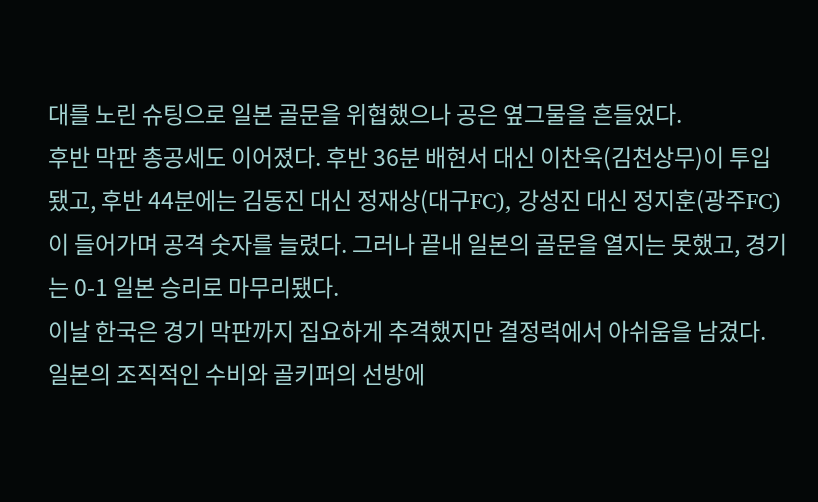대를 노린 슈팅으로 일본 골문을 위협했으나 공은 옆그물을 흔들었다.
후반 막판 총공세도 이어졌다. 후반 36분 배현서 대신 이찬욱(김천상무)이 투입됐고, 후반 44분에는 김동진 대신 정재상(대구FC), 강성진 대신 정지훈(광주FC)이 들어가며 공격 숫자를 늘렸다. 그러나 끝내 일본의 골문을 열지는 못했고, 경기는 0-1 일본 승리로 마무리됐다.
이날 한국은 경기 막판까지 집요하게 추격했지만 결정력에서 아쉬움을 남겼다. 일본의 조직적인 수비와 골키퍼의 선방에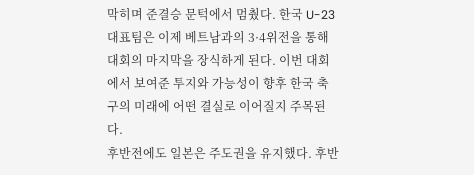막히며 준결승 문턱에서 멈췄다. 한국 U-23 대표팀은 이제 베트남과의 3·4위전을 통해 대회의 마지막을 장식하게 된다. 이번 대회에서 보여준 투지와 가능성이 향후 한국 축구의 미래에 어떤 결실로 이어질지 주목된다.
후반전에도 일본은 주도권을 유지했다. 후반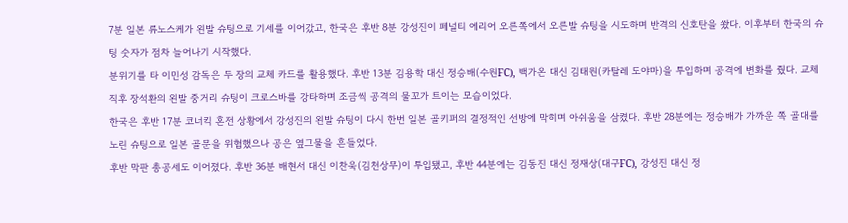7분 일본 류노스케가 왼발 슈팅으로 기세를 이어갔고, 한국은 후반 8분 강성진이 페널티 에리어 오른쪽에서 오른발 슈팅을 시도하며 반격의 신호탄을 쐈다. 이후부터 한국의 슈팅 숫자가 점차 늘어나기 시작했다.
분위기를 타 이민성 감독은 두 장의 교체 카드를 활용했다. 후반 13분 김용학 대신 정승배(수원FC), 백가온 대신 김태원(카탈레 도야마)을 투입하며 공격에 변화를 줬다. 교체 직후 장석환의 왼발 중거리 슈팅이 크로스바를 강타하며 조금씩 공격의 물꼬가 트이는 모습이었다.
한국은 후반 17분 코너킥 혼전 상황에서 강성진의 왼발 슈팅이 다시 한번 일본 골키퍼의 결정적인 선방에 막히며 아쉬움을 삼켰다. 후반 28분에는 정승배가 가까운 쪽 골대를 노린 슈팅으로 일본 골문을 위협했으나 공은 옆그물을 흔들었다.
후반 막판 총공세도 이어졌다. 후반 36분 배현서 대신 이찬욱(김천상무)이 투입됐고, 후반 44분에는 김동진 대신 정재상(대구FC), 강성진 대신 정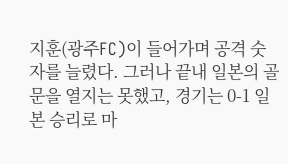지훈(광주FC)이 들어가며 공격 숫자를 늘렸다. 그러나 끝내 일본의 골문을 열지는 못했고, 경기는 0-1 일본 승리로 마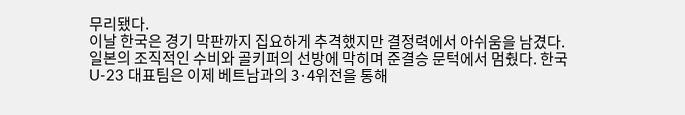무리됐다.
이날 한국은 경기 막판까지 집요하게 추격했지만 결정력에서 아쉬움을 남겼다. 일본의 조직적인 수비와 골키퍼의 선방에 막히며 준결승 문턱에서 멈췄다. 한국 U-23 대표팀은 이제 베트남과의 3·4위전을 통해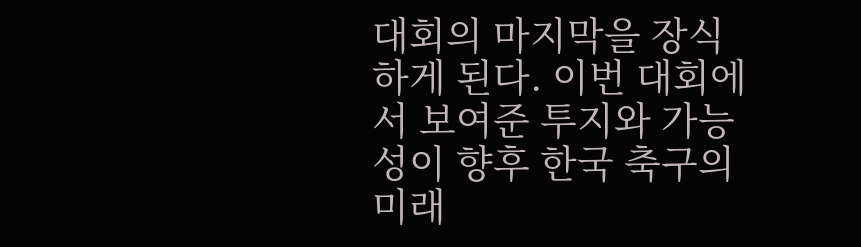대회의 마지막을 장식하게 된다. 이번 대회에서 보여준 투지와 가능성이 향후 한국 축구의 미래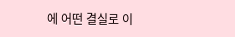에 어떤 결실로 이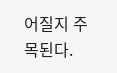어질지 주목된다.